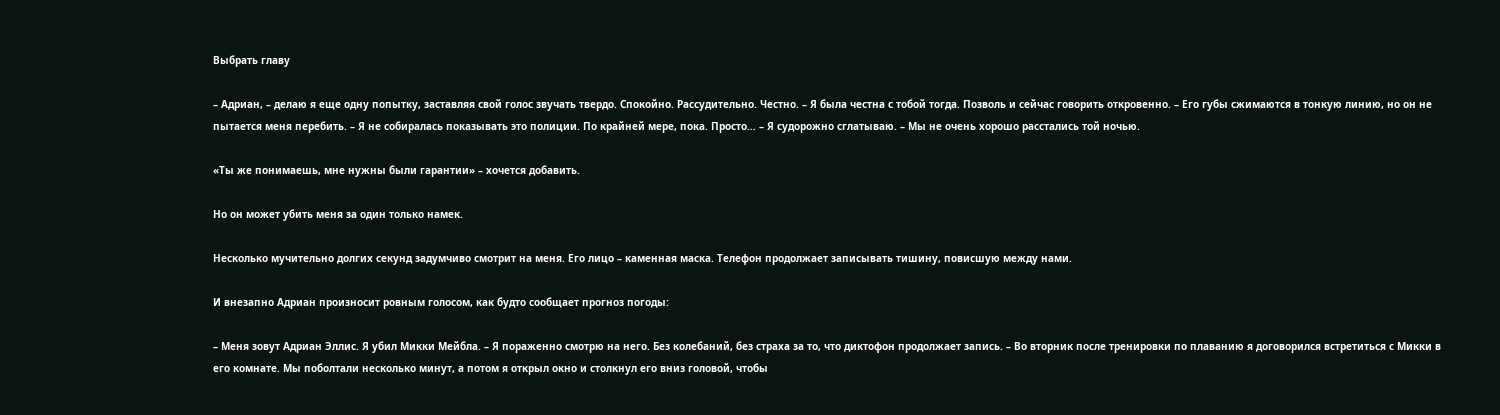Выбрать главу

– Адриан, – делаю я еще одну попытку, заставляя свой голос звучать твердо. Спокойно. Рассудительно. Честно. – Я была честна с тобой тогда. Позволь и сейчас говорить откровенно. – Его губы сжимаются в тонкую линию, но он не пытается меня перебить. – Я не собиралась показывать это полиции. По крайней мере, пока. Просто… – Я судорожно сглатываю. – Мы не очень хорошо расстались той ночью.

«Ты же понимаешь, мне нужны были гарантии» – хочется добавить.

Но он может убить меня за один только намек.

Несколько мучительно долгих секунд задумчиво смотрит на меня. Его лицо – каменная маска. Телефон продолжает записывать тишину, повисшую между нами.

И внезапно Адриан произносит ровным голосом, как будто сообщает прогноз погоды:

– Меня зовут Адриан Эллис. Я убил Микки Мейбла. – Я пораженно смотрю на него. Без колебаний, без страха за то, что диктофон продолжает запись. – Во вторник после тренировки по плаванию я договорился встретиться с Микки в его комнате. Мы поболтали несколько минут, а потом я открыл окно и столкнул его вниз головой, чтобы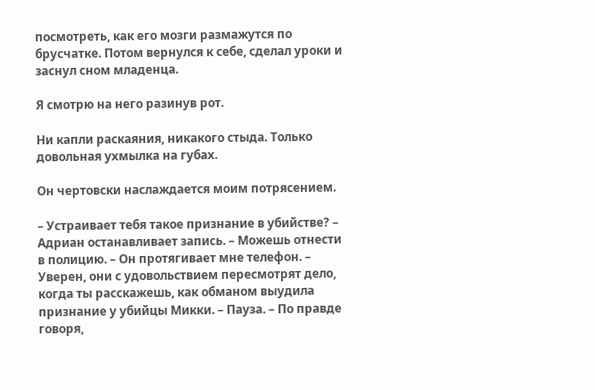посмотреть, как его мозги размажутся по брусчатке. Потом вернулся к себе, сделал уроки и заснул сном младенца.

Я смотрю на него разинув рот.

Ни капли раскаяния, никакого стыда. Только довольная ухмылка на губах.

Он чертовски наслаждается моим потрясением.

– Устраивает тебя такое признание в убийстве? – Адриан останавливает запись. – Можешь отнести в полицию. – Он протягивает мне телефон. – Уверен, они с удовольствием пересмотрят дело, когда ты расскажешь, как обманом выудила признание у убийцы Микки. – Пауза. – По правде говоря,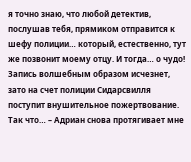я точно знаю, что любой детектив, послушав тебя, прямиком отправится к шефу полиции… который, естественно, тут же позвонит моему отцу. И тогда… о чудо! Запись волшебным образом исчезнет, зато на счет полиции Сидарсвилля поступит внушительное пожертвование. Так что… – Адриан снова протягивает мне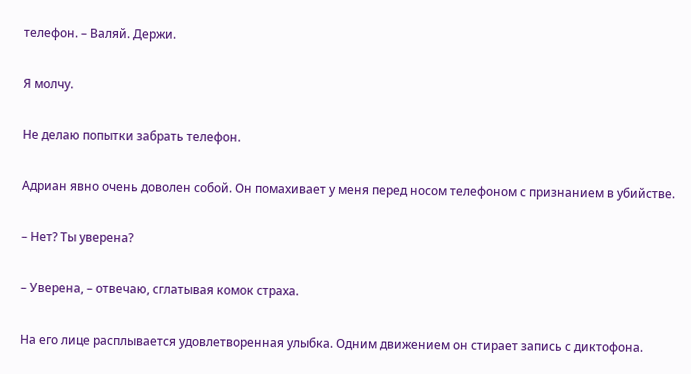телефон. – Валяй. Держи.

Я молчу.

Не делаю попытки забрать телефон.

Адриан явно очень доволен собой. Он помахивает у меня перед носом телефоном с признанием в убийстве.

– Нет? Ты уверена?

– Уверена, – отвечаю, сглатывая комок страха.

На его лице расплывается удовлетворенная улыбка. Одним движением он стирает запись с диктофона.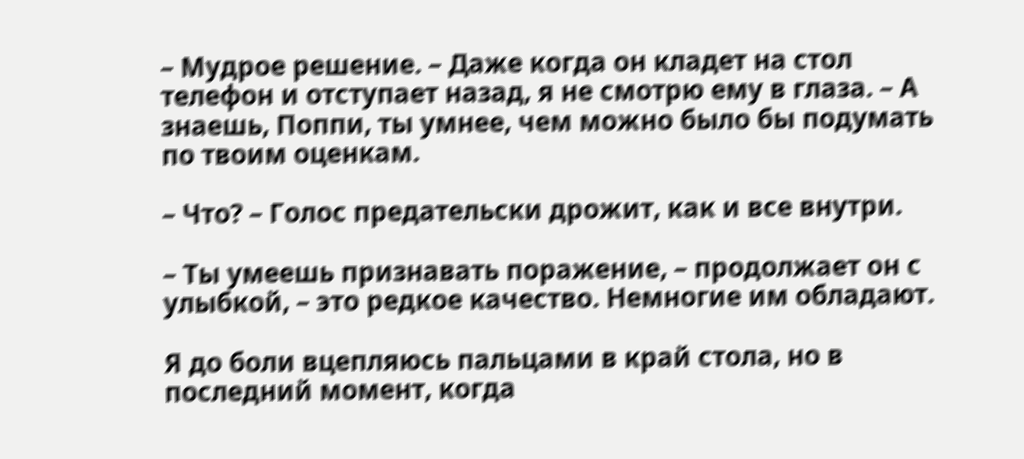– Мудрое решение. – Даже когда он кладет на стол телефон и отступает назад, я не смотрю ему в глаза. – А знаешь, Поппи, ты умнее, чем можно было бы подумать по твоим оценкам.

– Что? – Голос предательски дрожит, как и все внутри.

– Ты умеешь признавать поражение, – продолжает он с улыбкой, – это редкое качество. Немногие им обладают.

Я до боли вцепляюсь пальцами в край стола, но в последний момент, когда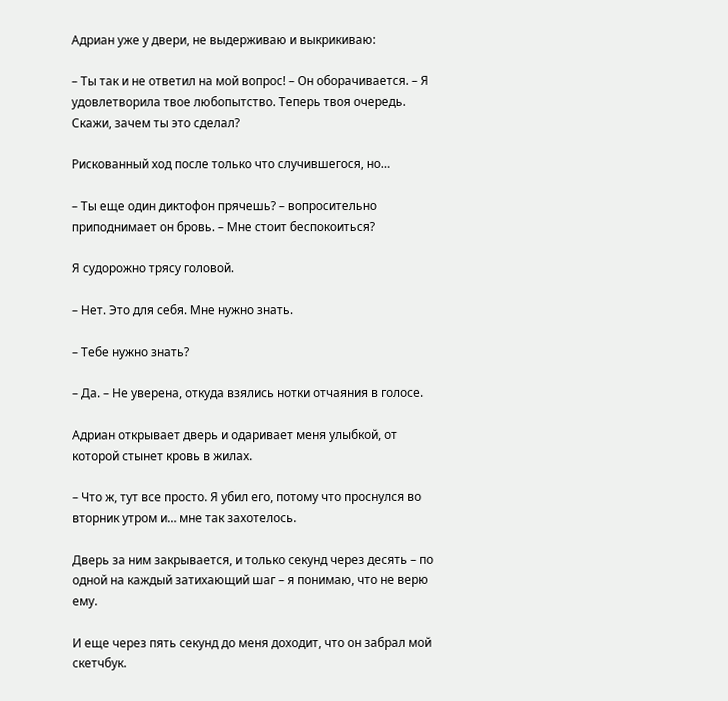Адриан уже у двери, не выдерживаю и выкрикиваю:

– Ты так и не ответил на мой вопрос! – Он оборачивается. – Я удовлетворила твое любопытство. Теперь твоя очередь. Скажи, зачем ты это сделал?

Рискованный ход после только что случившегося, но…

– Ты еще один диктофон прячешь? – вопросительно приподнимает он бровь. – Мне стоит беспокоиться?

Я судорожно трясу головой.

– Нет. Это для себя. Мне нужно знать.

– Тебе нужно знать?

– Да. – Не уверена, откуда взялись нотки отчаяния в голосе.

Адриан открывает дверь и одаривает меня улыбкой, от которой стынет кровь в жилах.

– Что ж, тут все просто. Я убил его, потому что проснулся во вторник утром и… мне так захотелось.

Дверь за ним закрывается, и только секунд через десять – по одной на каждый затихающий шаг – я понимаю, что не верю ему.

И еще через пять секунд до меня доходит, что он забрал мой скетчбук.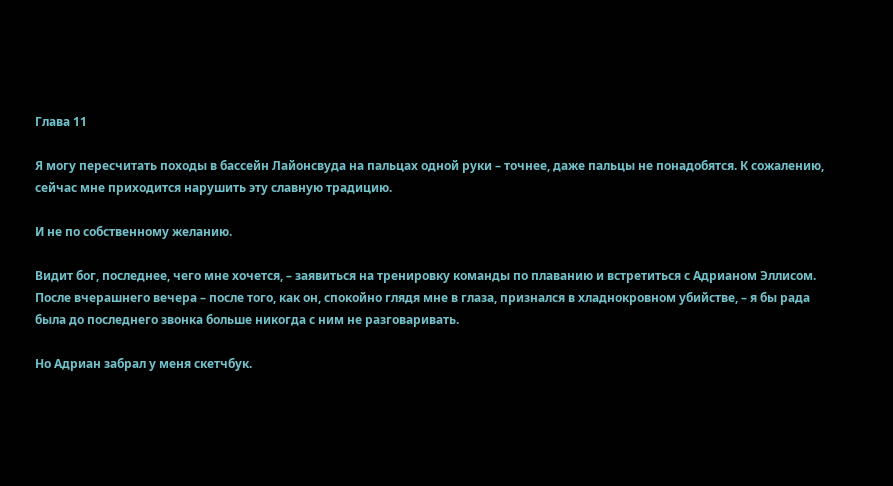Глава 11

Я могу пересчитать походы в бассейн Лайонсвуда на пальцах одной руки – точнее, даже пальцы не понадобятся. К сожалению, сейчас мне приходится нарушить эту славную традицию.

И не по собственному желанию.

Видит бог, последнее, чего мне хочется, – заявиться на тренировку команды по плаванию и встретиться с Адрианом Эллисом. После вчерашнего вечера – после того, как он, спокойно глядя мне в глаза, признался в хладнокровном убийстве, – я бы рада была до последнего звонка больше никогда с ним не разговаривать.

Но Адриан забрал у меня скетчбук.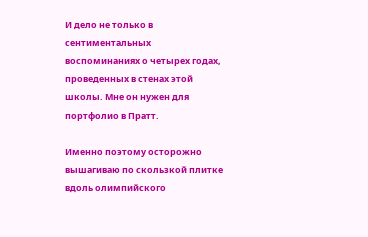И дело не только в сентиментальных воспоминаниях о четырех годах, проведенных в стенах этой школы. Мне он нужен для портфолио в Пратт.

Именно поэтому осторожно вышагиваю по скользкой плитке вдоль олимпийского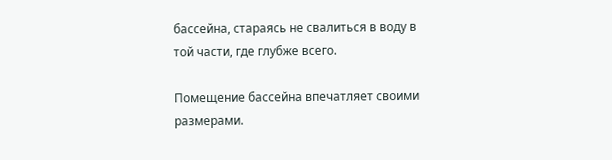бассейна, стараясь не свалиться в воду в той части, где глубже всего.

Помещение бассейна впечатляет своими размерами.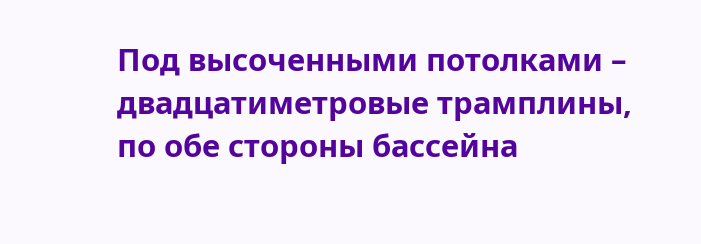Под высоченными потолками – двадцатиметровые трамплины, по обе стороны бассейна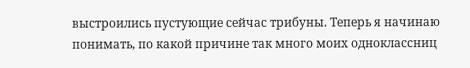выстроились пустующие сейчас трибуны. Теперь я начинаю понимать, по какой причине так много моих одноклассниц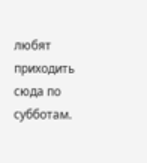любят приходить сюда по субботам.